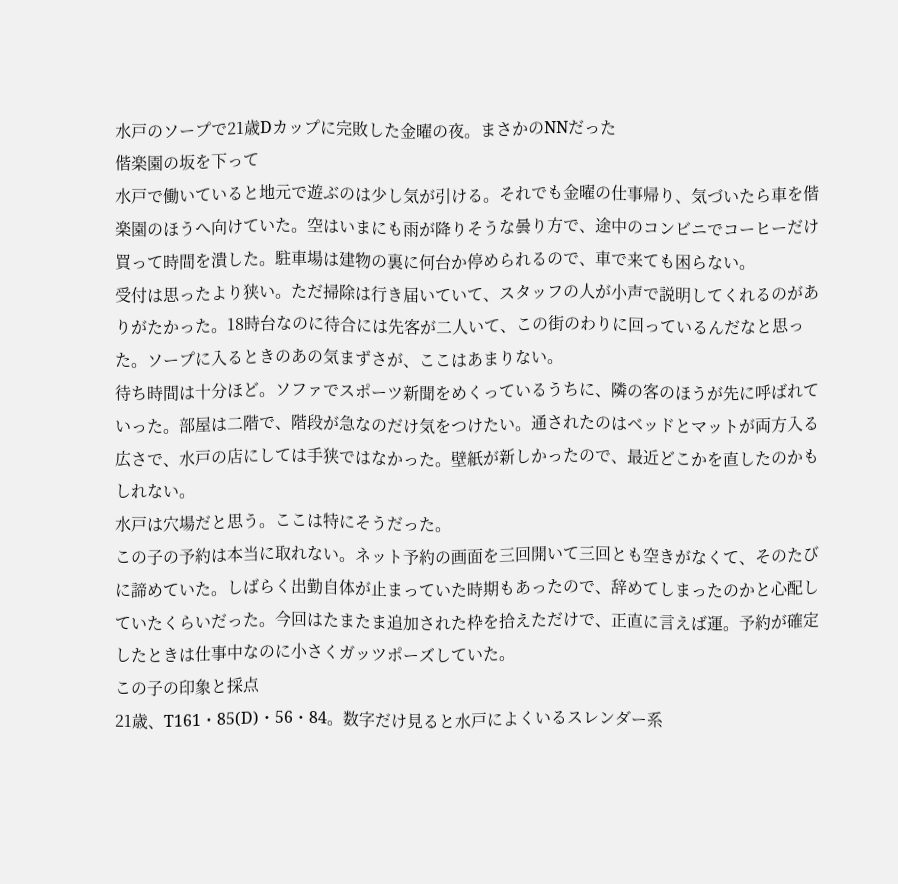水戸のソープで21歳Dカップに完敗した金曜の夜。まさかのNNだった
偕楽園の坂を下って
水戸で働いていると地元で遊ぶのは少し気が引ける。それでも金曜の仕事帰り、気づいたら車を偕楽園のほうへ向けていた。空はいまにも雨が降りそうな曇り方で、途中のコンビニでコーヒーだけ買って時間を潰した。駐車場は建物の裏に何台か停められるので、車で来ても困らない。
受付は思ったより狭い。ただ掃除は行き届いていて、スタッフの人が小声で説明してくれるのがありがたかった。18時台なのに待合には先客が二人いて、この街のわりに回っているんだなと思った。ソープに入るときのあの気まずさが、ここはあまりない。
待ち時間は十分ほど。ソファでスポーツ新聞をめくっているうちに、隣の客のほうが先に呼ばれていった。部屋は二階で、階段が急なのだけ気をつけたい。通されたのはベッドとマットが両方入る広さで、水戸の店にしては手狭ではなかった。壁紙が新しかったので、最近どこかを直したのかもしれない。
水戸は穴場だと思う。ここは特にそうだった。
この子の予約は本当に取れない。ネット予約の画面を三回開いて三回とも空きがなくて、そのたびに諦めていた。しばらく出勤自体が止まっていた時期もあったので、辞めてしまったのかと心配していたくらいだった。今回はたまたま追加された枠を拾えただけで、正直に言えば運。予約が確定したときは仕事中なのに小さくガッツポーズしていた。
この子の印象と採点
21歳、T161・85(D)・56・84。数字だけ見ると水戸によくいるスレンダー系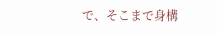で、そこまで身構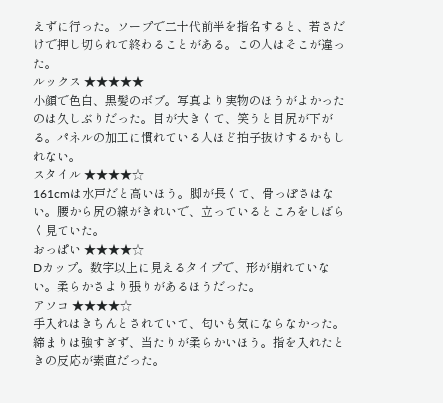えずに行った。ソープで二十代前半を指名すると、若さだけで押し切られて終わることがある。この人はそこが違った。
ルックス ★★★★★
小顔で色白、黒髪のボブ。写真より実物のほうがよかったのは久しぶりだった。目が大きくて、笑うと目尻が下がる。パネルの加工に慣れている人ほど拍子抜けするかもしれない。
スタイル ★★★★☆
161cmは水戸だと高いほう。脚が長くて、骨っぽさはない。腰から尻の線がきれいで、立っているところをしばらく見ていた。
おっぱい ★★★★☆
Dカップ。数字以上に見えるタイプで、形が崩れていない。柔らかさより張りがあるほうだった。
アソコ ★★★★☆
手入れはきちんとされていて、匂いも気にならなかった。締まりは強すぎず、当たりが柔らかいほう。指を入れたときの反応が素直だった。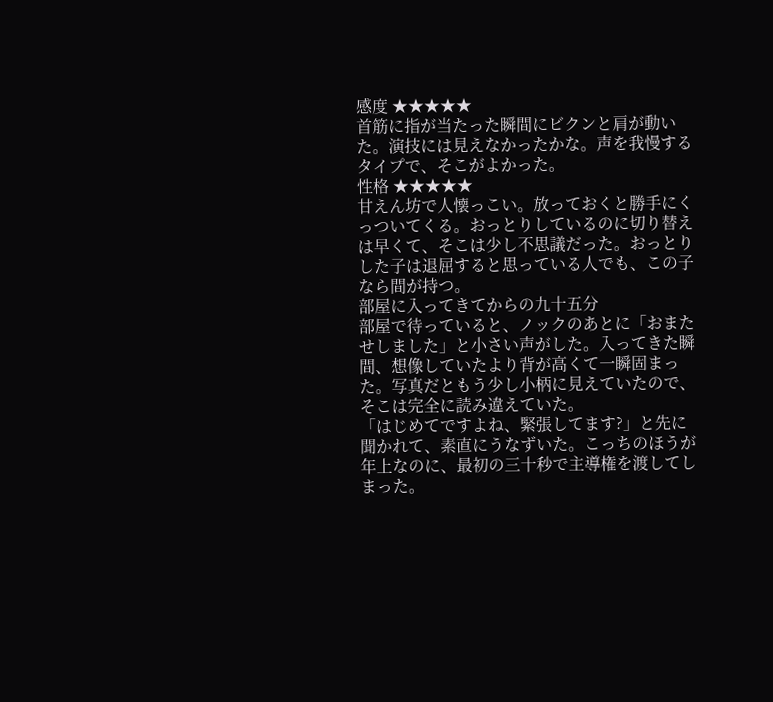感度 ★★★★★
首筋に指が当たった瞬間にビクンと肩が動いた。演技には見えなかったかな。声を我慢するタイプで、そこがよかった。
性格 ★★★★★
甘えん坊で人懐っこい。放っておくと勝手にくっついてくる。おっとりしているのに切り替えは早くて、そこは少し不思議だった。おっとりした子は退屈すると思っている人でも、この子なら間が持つ。
部屋に入ってきてからの九十五分
部屋で待っていると、ノックのあとに「おまたせしました」と小さい声がした。入ってきた瞬間、想像していたより背が高くて一瞬固まった。写真だともう少し小柄に見えていたので、そこは完全に読み違えていた。
「はじめてですよね、緊張してます?」と先に聞かれて、素直にうなずいた。こっちのほうが年上なのに、最初の三十秒で主導権を渡してしまった。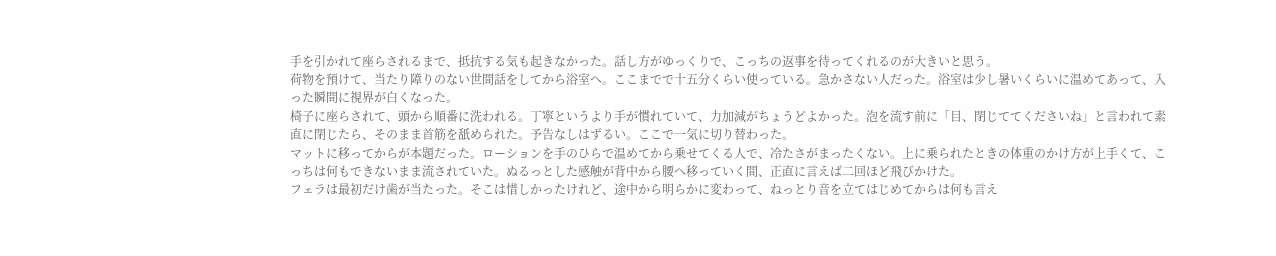手を引かれて座らされるまで、抵抗する気も起きなかった。話し方がゆっくりで、こっちの返事を待ってくれるのが大きいと思う。
荷物を預けて、当たり障りのない世間話をしてから浴室へ。ここまでで十五分くらい使っている。急かさない人だった。浴室は少し暑いくらいに温めてあって、入った瞬間に視界が白くなった。
椅子に座らされて、頭から順番に洗われる。丁寧というより手が慣れていて、力加減がちょうどよかった。泡を流す前に「目、閉じててくださいね」と言われて素直に閉じたら、そのまま首筋を舐められた。予告なしはずるい。ここで一気に切り替わった。
マットに移ってからが本題だった。ローションを手のひらで温めてから乗せてくる人で、冷たさがまったくない。上に乗られたときの体重のかけ方が上手くて、こっちは何もできないまま流されていた。ぬるっとした感触が背中から腰へ移っていく間、正直に言えば二回ほど飛びかけた。
フェラは最初だけ歯が当たった。そこは惜しかったけれど、途中から明らかに変わって、ねっとり音を立てはじめてからは何も言え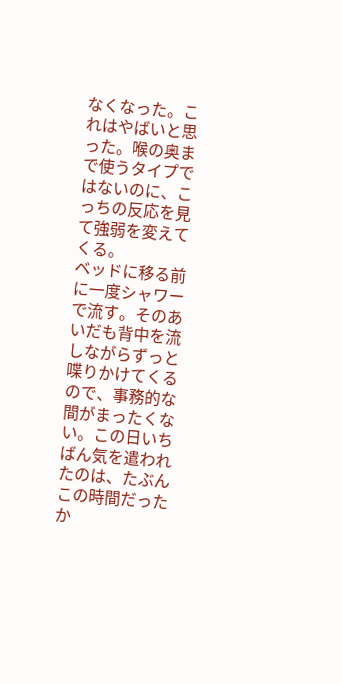なくなった。これはやばいと思った。喉の奥まで使うタイプではないのに、こっちの反応を見て強弱を変えてくる。
ベッドに移る前に一度シャワーで流す。そのあいだも背中を流しながらずっと喋りかけてくるので、事務的な間がまったくない。この日いちばん気を遣われたのは、たぶんこの時間だったか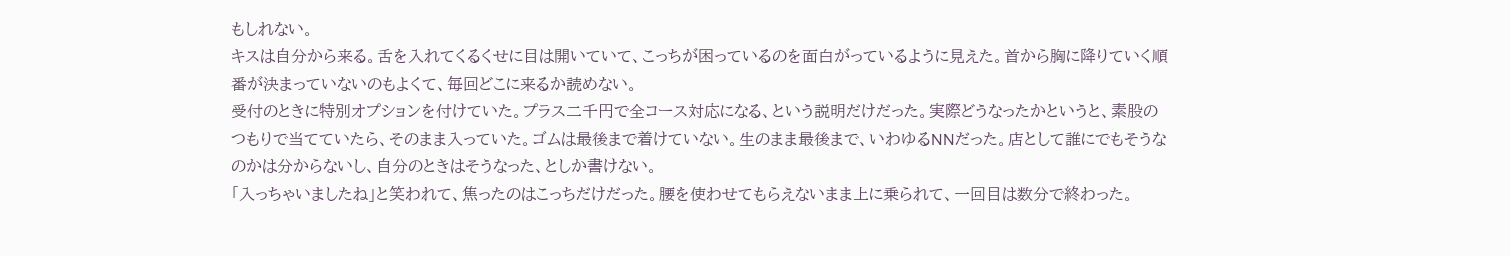もしれない。
キスは自分から来る。舌を入れてくるくせに目は開いていて、こっちが困っているのを面白がっているように見えた。首から胸に降りていく順番が決まっていないのもよくて、毎回どこに来るか読めない。
受付のときに特別オプションを付けていた。プラス二千円で全コース対応になる、という説明だけだった。実際どうなったかというと、素股のつもりで当てていたら、そのまま入っていた。ゴムは最後まで着けていない。生のまま最後まで、いわゆるNNだった。店として誰にでもそうなのかは分からないし、自分のときはそうなった、としか書けない。
「入っちゃいましたね」と笑われて、焦ったのはこっちだけだった。腰を使わせてもらえないまま上に乗られて、一回目は数分で終わった。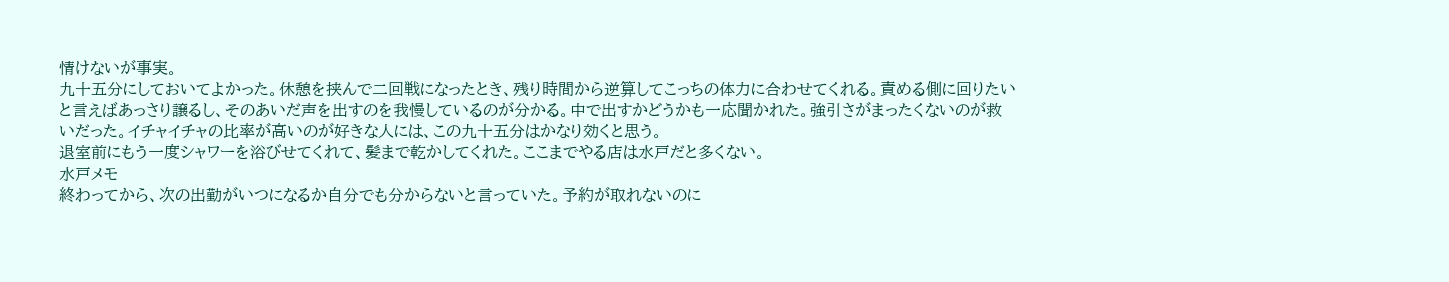情けないが事実。
九十五分にしておいてよかった。休憩を挟んで二回戦になったとき、残り時間から逆算してこっちの体力に合わせてくれる。責める側に回りたいと言えばあっさり譲るし、そのあいだ声を出すのを我慢しているのが分かる。中で出すかどうかも一応聞かれた。強引さがまったくないのが救いだった。イチャイチャの比率が高いのが好きな人には、この九十五分はかなり効くと思う。
退室前にもう一度シャワーを浴びせてくれて、髪まで乾かしてくれた。ここまでやる店は水戸だと多くない。
水戸メモ
終わってから、次の出勤がいつになるか自分でも分からないと言っていた。予約が取れないのに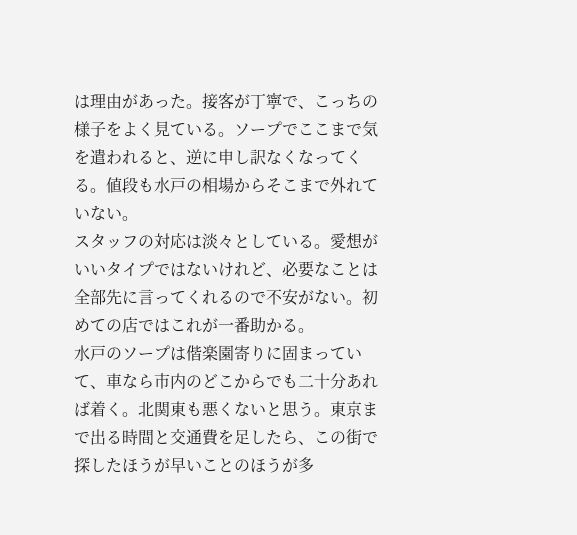は理由があった。接客が丁寧で、こっちの様子をよく見ている。ソープでここまで気を遣われると、逆に申し訳なくなってくる。値段も水戸の相場からそこまで外れていない。
スタッフの対応は淡々としている。愛想がいいタイプではないけれど、必要なことは全部先に言ってくれるので不安がない。初めての店ではこれが一番助かる。
水戸のソープは偕楽園寄りに固まっていて、車なら市内のどこからでも二十分あれば着く。北関東も悪くないと思う。東京まで出る時間と交通費を足したら、この街で探したほうが早いことのほうが多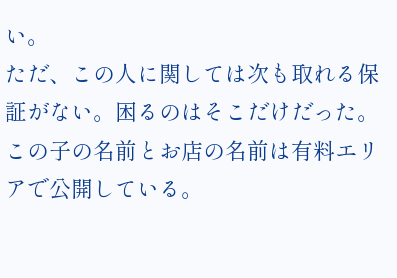い。
ただ、この人に関しては次も取れる保証がない。困るのはそこだけだった。
この子の名前とお店の名前は有料エリアで公開している。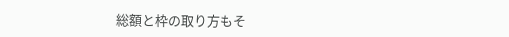総額と枠の取り方もそ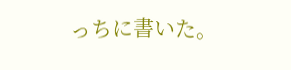っちに書いた。